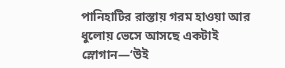পানিহাটির রাস্তায় গরম হাওয়া আর ধুলোয় ভেসে আসছে একটাই স্লোগান—‘উই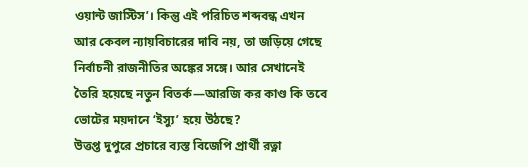ওয়ান্ট জাস্টিস’। কিন্তু এই পরিচিত শব্দবন্ধ এখন আর কেবল ন্যায়বিচারের দাবি নয়, তা জড়িয়ে গেছে নির্বাচনী রাজনীতির অঙ্কের সঙ্গে। আর সেখানেই তৈরি হয়েছে নতুন বিতর্ক—আরজি কর কাণ্ড কি তবে ভোটের ময়দানে ‘ইস্যু’ হয়ে উঠছে?
উত্তপ্ত দুপুরে প্রচারে ব্যস্ত বিজেপি প্রার্থী রত্না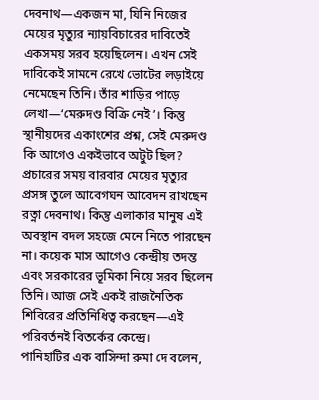দেবনাথ—একজন মা, যিনি নিজের মেয়ের মৃত্যুর ন্যায়বিচারের দাবিতেই একসময় সরব হয়েছিলেন। এখন সেই দাবিকেই সামনে রেখে ভোটের লড়াইয়ে নেমেছেন তিনি। তাঁর শাড়ির পাড়ে লেখা—‘মেরুদণ্ড বিক্রি নেই’। কিন্তু স্থানীয়দের একাংশের প্রশ্ন, সেই মেরুদণ্ড কি আগেও একইভাবে অটুট ছিল?
প্রচারের সময় বারবার মেয়ের মৃত্যুর প্রসঙ্গ তুলে আবেগঘন আবেদন রাখছেন রত্না দেবনাথ। কিন্তু এলাকার মানুষ এই অবস্থান বদল সহজে মেনে নিতে পারছেন না। কয়েক মাস আগেও কেন্দ্রীয় তদন্ত এবং সরকারের ভূমিকা নিয়ে সরব ছিলেন তিনি। আজ সেই একই রাজনৈতিক শিবিরের প্রতিনিধিত্ব করছেন—এই পরিবর্তনই বিতর্কের কেন্দ্রে।
পানিহাটির এক বাসিন্দা রুমা দে বলেন,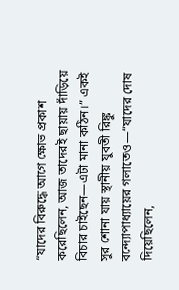“যাদের বিরুদ্ধে আগে ক্ষোভ প্রকাশ করেছিলেন, আজ তাদেরই ছায়ায় দাঁড়িয়ে বিচার চাইছেন—এটা মানা কঠিন।” একই সুর শোনা যায় স্থানীয় যুবতী রিঙ্কু বন্দ্যোপাধ্যায়ের গলাতেও—“যাদের দোষ দিয়েছিলেন,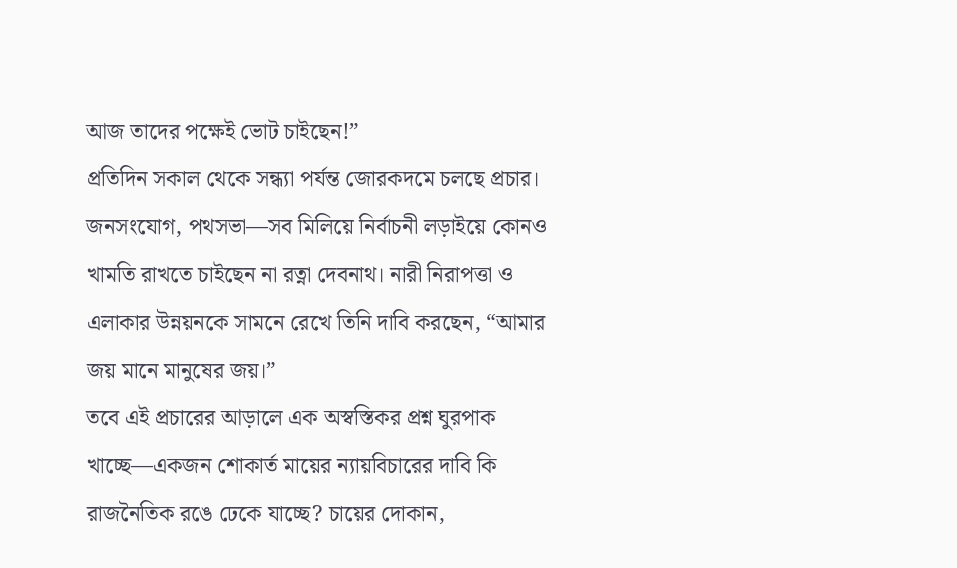আজ তাদের পক্ষেই ভোট চাইছেন!”
প্রতিদিন সকাল থেকে সন্ধ্যা পর্যন্ত জোরকদমে চলছে প্রচার। জনসংযোগ, পথসভা—সব মিলিয়ে নির্বাচনী লড়াইয়ে কোনও খামতি রাখতে চাইছেন না রত্না দেবনাথ। নারী নিরাপত্তা ও এলাকার উন্নয়নকে সামনে রেখে তিনি দাবি করছেন, “আমার জয় মানে মানুষের জয়।”
তবে এই প্রচারের আড়ালে এক অস্বস্তিকর প্রশ্ন ঘুরপাক খাচ্ছে—একজন শোকার্ত মায়ের ন্যায়বিচারের দাবি কি রাজনৈতিক রঙে ঢেকে যাচ্ছে? চায়ের দোকান,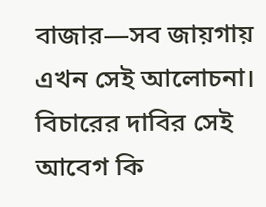বাজার—সব জায়গায় এখন সেই আলোচনা।
বিচারের দাবির সেই আবেগ কি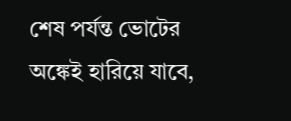শেষ পর্যন্ত ভোটের অঙ্কেই হারিয়ে যাবে,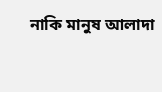নাকি মানুষ আলাদা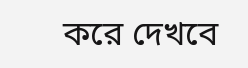করে দেখবে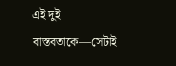এই দুই বাস্তবতাকে—সেটাই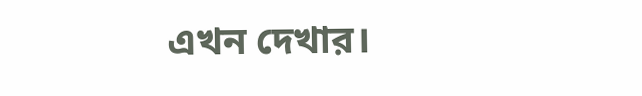এখন দেখার।